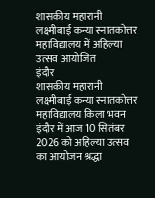शासकीय महारानी लक्ष्मीबाई कन्या स्नातकोत्तर महाविद्यालय में अहिल्या उत्सव आयोजित
इंदौर
शासकीय महारानी लक्ष्मीबाई कन्या स्नातकोत्तर महाविद्यालय किला भवन इंदौर में आज 10 सितंबर 2026 को अहिल्या उत्सव का आयोजन श्रद्धा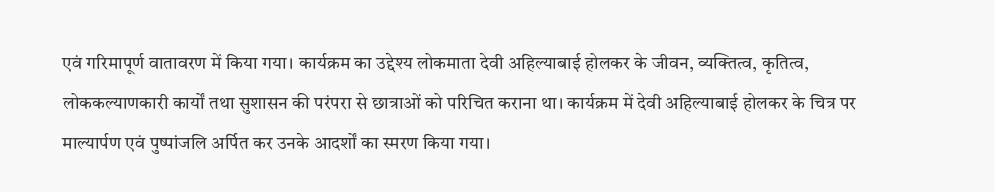एवं गरिमापूर्ण वातावरण में किया गया। कार्यक्रम का उद्देश्य लोकमाता देवी अहिल्याबाई होलकर के जीवन, व्यक्तित्व, कृतित्व, लोककल्याणकारी कार्यों तथा सुशासन की परंपरा से छात्राओं को परिचित कराना था। कार्यक्रम में देवी अहिल्याबाई होलकर के चित्र पर माल्यार्पण एवं पुष्पांजलि अर्पित कर उनके आदर्शों का स्मरण किया गया।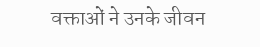वक्ताओं ने उनके जीवन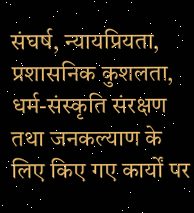संघर्ष, न्यायप्रियता, प्रशासनिक कुशलता, धर्म-संस्कृति संरक्षण तथा जनकल्याण के लिए किए गए कार्यों पर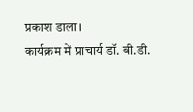प्रकाश डाला।
कार्यक्रम में प्राचार्य डॉ. बी.डी.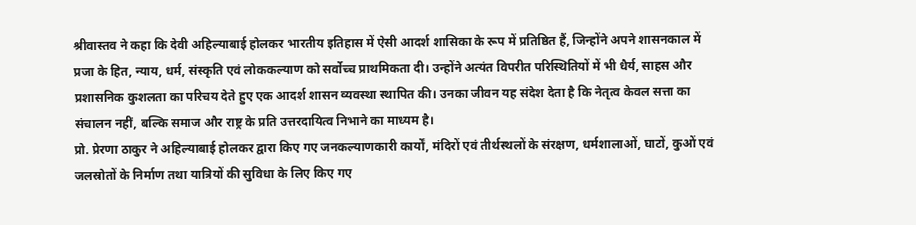श्रीवास्तव ने कहा कि देवी अहिल्याबाई होलकर भारतीय इतिहास में ऐसी आदर्श शासिका के रूप में प्रतिष्ठित हैं, जिन्होंने अपने शासनकाल में प्रजा के हित, न्याय, धर्म, संस्कृति एवं लोककल्याण को सर्वोच्च प्राथमिकता दी। उन्होंने अत्यंत विपरीत परिस्थितियों में भी धैर्य, साहस और प्रशासनिक कुशलता का परिचय देते हुए एक आदर्श शासन व्यवस्था स्थापित की। उनका जीवन यह संदेश देता है कि नेतृत्व केवल सत्ता का संचालन नहीं, बल्कि समाज और राष्ट्र के प्रति उत्तरदायित्व निभाने का माध्यम है।
प्रो. प्रेरणा ठाकुर ने अहिल्याबाई होलकर द्वारा किए गए जनकल्याणकारी कार्यों, मंदिरों एवं तीर्थस्थलों के संरक्षण, धर्मशालाओं, घाटों, कुओं एवं जलस्रोतों के निर्माण तथा यात्रियों की सुविधा के लिए किए गए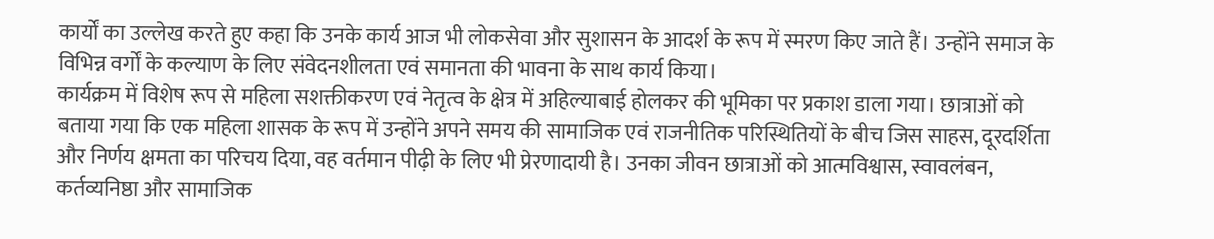कार्यों का उल्लेख करते हुए कहा कि उनके कार्य आज भी लोकसेवा और सुशासन के आदर्श के रूप में स्मरण किए जाते हैं। उन्होंने समाज के विभिन्न वर्गों के कल्याण के लिए संवेदनशीलता एवं समानता की भावना के साथ कार्य किया।
कार्यक्रम में विशेष रूप से महिला सशक्तीकरण एवं नेतृत्व के क्षेत्र में अहिल्याबाई होलकर की भूमिका पर प्रकाश डाला गया। छात्राओं को बताया गया कि एक महिला शासक के रूप में उन्होंने अपने समय की सामाजिक एवं राजनीतिक परिस्थितियों के बीच जिस साहस, दूरदर्शिता और निर्णय क्षमता का परिचय दिया, वह वर्तमान पीढ़ी के लिए भी प्रेरणादायी है। उनका जीवन छात्राओं को आत्मविश्वास, स्वावलंबन, कर्तव्यनिष्ठा और सामाजिक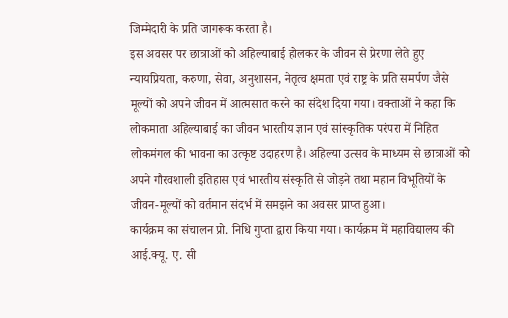जिम्मेदारी के प्रति जागरूक करता है।
इस अवसर पर छात्राओं को अहिल्याबाई होलकर के जीवन से प्रेरणा लेते हुए न्यायप्रियता, करुणा, सेवा, अनुशासन, नेतृत्व क्षमता एवं राष्ट्र के प्रति समर्पण जैसे मूल्यों को अपने जीवन में आत्मसात करने का संदेश दिया गया। वक्ताओं ने कहा कि लोकमाता अहिल्याबाई का जीवन भारतीय ज्ञान एवं सांस्कृतिक परंपरा में निहित लोकमंगल की भावना का उत्कृष्ट उदाहरण है। अहिल्या उत्सव के माध्यम से छात्राओं को अपने गौरवशाली इतिहास एवं भारतीय संस्कृति से जोड़ने तथा महान विभूतियों के जीवन-मूल्यों को वर्तमान संदर्भ में समझने का अवसर प्राप्त हुआ।
कार्यक्रम का संचालन प्रो. निधि गुप्ता द्वारा किया गया। कार्यक्रम में महाविद्यालय की आई.क्यू. ए. सी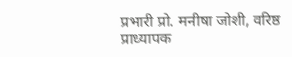प्रभारी प्रो. मनीषा जोशी, वरिष्ठ प्राध्यापक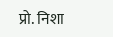प्रो. निशा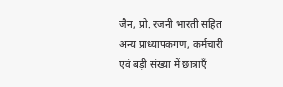जैन, प्रो. रजनी भारती सहित अन्य प्राध्यापकगण, कर्मचारी एवं बड़ी संख्या में छात्राएँ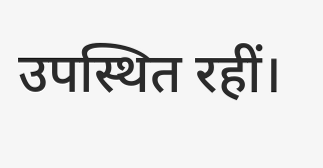उपस्थित रहीं।